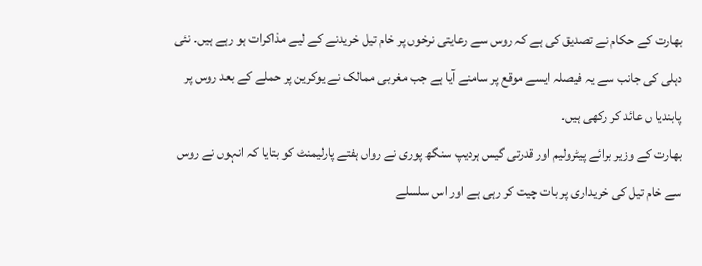بھارت کے حکام نے تصدیق کی ہے کہ روس سے رعایتی نرخوں پر خام تیل خریدنے کے لیے مذاکرات ہو رہے ہیں۔ نئی دہلی کی جانب سے یہ فیصلہ ایسے موقع پر سامنے آیا ہے جب مغربی ممالک نے یوکرین پر حملے کے بعد روس پر پابندیا ں عائد کر رکھی ہیں۔
بھارت کے وزیر برائے پیٹرولیم اور قدرتی گیس ہردیپ سنگھ پوری نے رواں ہفتے پارلیمنٹ کو بتایا کہ انہوں نے روس سے خام تیل کی خریداری پر بات چیت کر رہی ہے اور اس سلسلے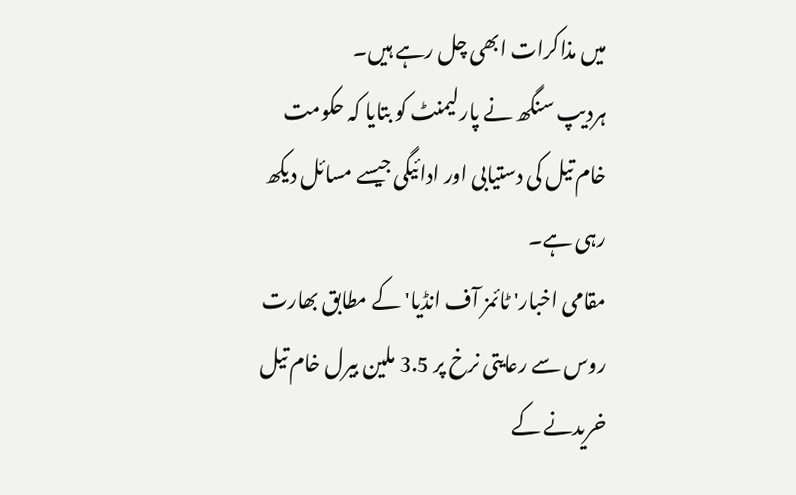میں مذاکرات ابھی چل رہے ہیں۔
ہردیپ سنگھ نے پارلیمنٹ کو بتایا کہ حکومت خام تیل کی دستیابی اور ادائیگی جیسے مسائل دیکھ رہی ہے۔
مقامی اخبار' ٹائمز آف انڈیا' کے مطابق بھارت روس سے رعایتی نرخ پر 3.5 ملین بیرل خام تیل خریدنے کے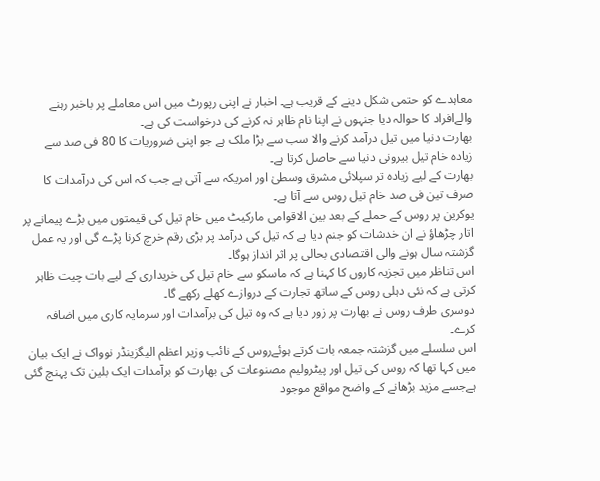معاہدے کو حتمی شکل دینے کے قریب ہے۔ اخبار نے اپنی رپورٹ میں اس معاملے پر باخبر رہنے والےافراد کا حوالہ دیا جنہوں نے اپنا نام ظاہر نہ کرنے کی درخواست کی ہے۔
بھارت دنیا میں تیل درآمد کرنے والا سب سے بڑا ملک ہے جو اپنی ضروریات کا 80 فی صد سے زیادہ خام تیل بیرونی دنیا سے حاصل کرتا ہے۔
بھارت کے لیے زیادہ تر سپلائی مشرق وسطیٰ اور امریکہ سے آتی ہے جب کہ اس کی درآمدات کا صرف تین فی صد خام تیل روس سے آتا ہے۔
یوکرین پر روس کے حملے کے بعد بین الاقوامی مارکیٹ میں خام تیل کی قیمتوں میں بڑے پیمانے پر اتار چڑھاؤ نے ان خدشات کو جنم دیا ہے کہ تیل کی درآمد پر بڑی رقم خرچ کرنا پڑے گی اور یہ عمل گزشتہ سال ہونے والی اقتصادی بحالی پر اثر انداز ہوگا۔
اس تناظر میں تجزیہ کاروں کا کہنا ہے کہ ماسکو سے خام تیل کی خریداری کے لیے بات چیت ظاہر کرتی ہے کہ نئی دہلی روس کے ساتھ تجارت کے دروازے کھلے رکھے گا۔
دوسری طرف روس نے بھارت پر زور دیا ہے کہ وہ تیل کی برآمدات اور سرمایہ کاری میں اضافہ کرے۔
اس سلسلے میں گزشتہ جمعہ بات کرتے ہوئےروس کے نائب وزیر اعظم الیگزینڈر نوواک نے ایک بیان میں کہا تھا کہ روس کی تیل اور پیٹرولیم مصنوعات کی بھارت کو برآمدات ایک بلین تک پہنچ گئی ہےجسے مزید بڑھانے کے واضح مواقع موجود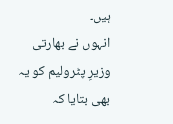ہیں۔
انہوں نے بھارتی وزیرِ پٹرولیم کو یہ بھی بتایا کہ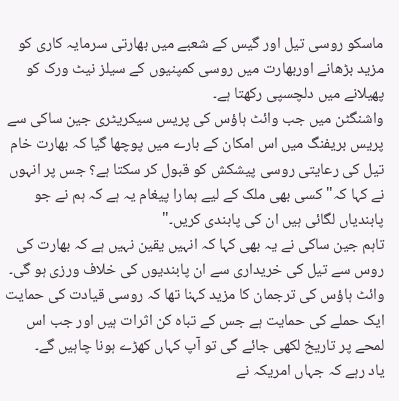ماسکو روسی تیل اور گیس کے شعبے میں بھارتی سرمایہ کاری کو مزید بڑھانے اوربھارت میں روسی کمپنیوں کے سیلز نیٹ ورک کو پھیلانے میں دلچسپی رکھتا ہے۔
واشنگٹن میں جب وائٹ ہاؤس کی پریس سیکریٹری جین ساکی سے پریس بریفنگ میں اس امکان کے بارے میں پوچھا گیا کہ بھارت خام تیل کی رعایتی روسی پیشکش کو قبول کر سکتا ہے؟ جس پر انہوں نے کہا کہ" کسی بھی ملک کے لیے ہمارا پیغام یہ ہے کہ ہم نے جو پابندیاں لگائی ہیں ان کی پابندی کریں۔"
تاہم جین ساکی نے یہ بھی کہا کہ انہیں یقین نہیں ہے کہ بھارت کی روس سے تیل کی خریداری سے ان پابندیوں کی خلاف ورزی ہو گی۔
وائٹ ہاؤس کی ترجمان کا مزید کہنا تھا کہ روسی قیادت کی حمایت ایک حملے کی حمایت ہے جس کے تباہ کن اثرات ہیں اور جب اس لمحے پر تاریخ لکھی جائے گی تو آپ کہاں کھڑے ہونا چاہیں گے۔
یاد رہے کہ جہاں امریکہ نے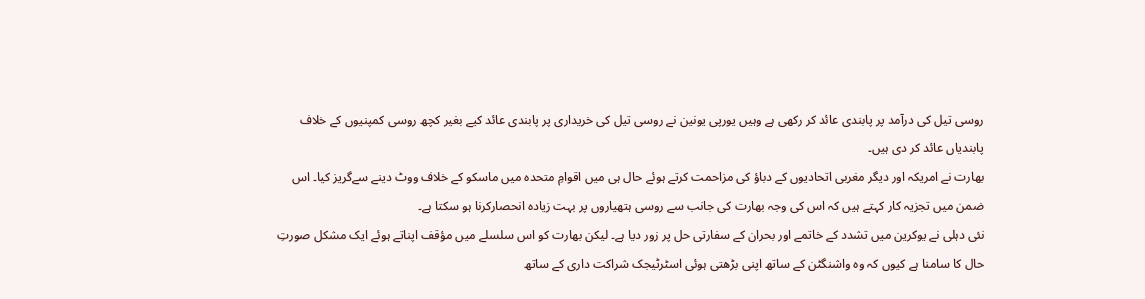روسی تیل کی درآمد پر پابندی عائد کر رکھی ہے وہیں یورپی یونین نے روسی تیل کی خریداری پر پابندی عائد کیے بغیر کچھ روسی کمپنیوں کے خلاف پابندیاں عائد کر دی ہیں۔
بھارت نے امریکہ اور دیگر مغربی اتحادیوں کے دباؤ کی مزاحمت کرتے ہوئے حال ہی میں اقوامِ متحدہ میں ماسکو کے خلاف ووٹ دینے سےگریز کیا۔ اس ضمن میں تجزیہ کار کہتے ہیں کہ اس کی وجہ بھارت کی جانب سے روسی ہتھیاروں پر بہت زیادہ انحصارکرنا ہو سکتا ہے۔
نئی دہلی نے یوکرین میں تشدد کے خاتمے اور بحران کے سفارتی حل پر زور دیا ہے۔ لیکن بھارت کو اس سلسلے میں مؤقف اپناتے ہوئے ایک مشکل صورتِ حال کا سامنا ہے کیوں کہ وہ واشنگٹن کے ساتھ اپنی بڑھتی ہوئی اسٹرٹیجک شراکت داری کے ساتھ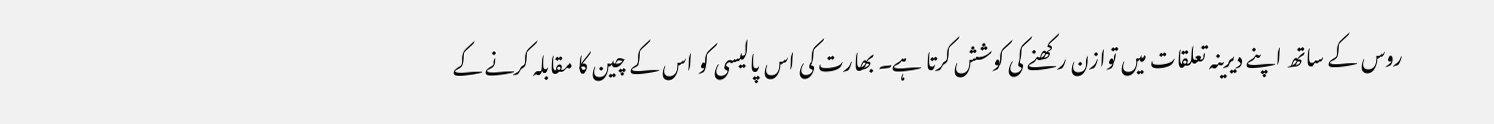روس کے ساتھ اپنے دیرینہ تعلقات میں توازن رکھنے کی کوشش کرتا ہے۔ بھارت کی اس پالیسی کو اس کے چین کا مقابلہ کرنے کے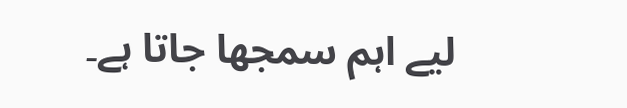لیے اہم سمجھا جاتا ہے۔